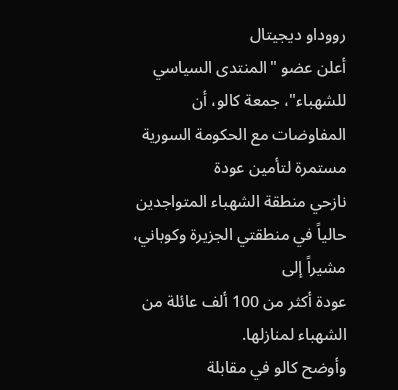رووداو ديجيتال
أعلن عضو "المنتدى السياسي
للشهباء"، جمعة كالو، أن المفاوضات مع الحكومة السورية مستمرة لتأمين عودة
نازحي منطقة الشهباء المتواجدين حالياً في منطقتي الجزيرة وكوباني، مشيراً إلى
عودة أكثر من 100 ألف عائلة من الشهباء لمنازلها.
وأوضح كالو في مقابلة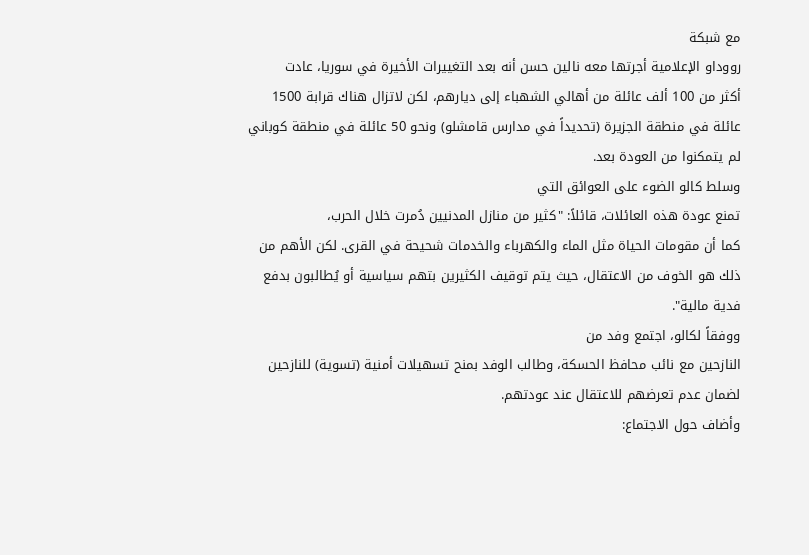مع شبكة
رووداو الإعلامية أجرتها معه نالين حسن أنه بعد التغييرات الأخيرة في سوريا، عادت
أكثر من 100 ألف عائلة من أهالي الشهباء إلى ديارهم، لكن لاتزال هناك قرابة 1500
عائلة في منطقة الجزيرة (تحديداً في مدارس قامشلو) ونحو 50 عائلة في منطقة كوباني
لم يتمكنوا من العودة بعد.
وسلط كالو الضوء على العوائق التي
تمنع عودة هذه العائلات، قائلاً: "كثير من منازل المدنيين دُمرت خلال الحرب،
كما أن مقومات الحياة مثل الماء والكهرباء والخدمات شحيحة في القرى. لكن الأهم من
ذلك هو الخوف من الاعتقال، حيث يتم توقيف الكثيرين بتهم سياسية أو يُطالبون بدفع
فدية مالية".
ووفقاً لكالو، اجتمع وفد من
النازحين مع نائب محافظ الحسكة، وطالب الوفد بمنح تسهيلات أمنية (تسوية) للنازحين
لضمان عدم تعرضهم للاعتقال عند عودتهم.
وأضاف حول الاجتماع: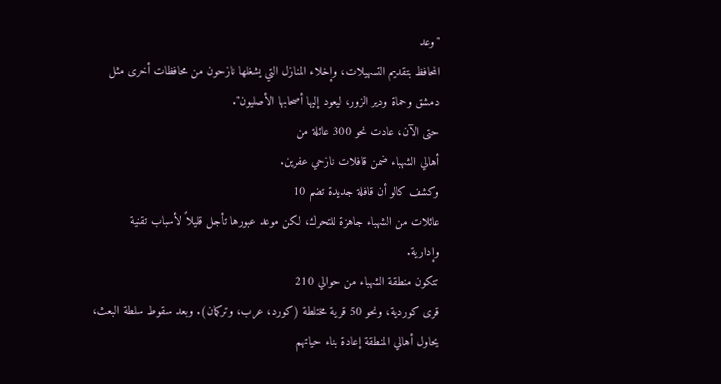"وعد
المحافظ بتقديم التسهيلات، وإخلاء المنازل التي يشغلها نازحون من محافظات أخرى مثل
دمشق وحماة ودير الزور، ليعود إليها أصحابها الأصليون".
حتى الآن، عادت نحو 300 عائلة من
أهالي الشهباء ضمن قافلات نازحي عفرين.
وكشف كالو أن قافلة جديدة تضم 10
عائلات من الشهباء جاهزة للتحرك، لكن موعد عبورها تأجل قليلاً لأسباب تقنية
وإدارية.
تتكون منطقة الشهباء من حوالي 210
قرى كوردية، ونحو 50 قرية مختلطة (كورد، عرب، وتركمان). وبعد سقوط سلطة البعث،
يحاول أهالي المنطقة إعادة بناء حياتهم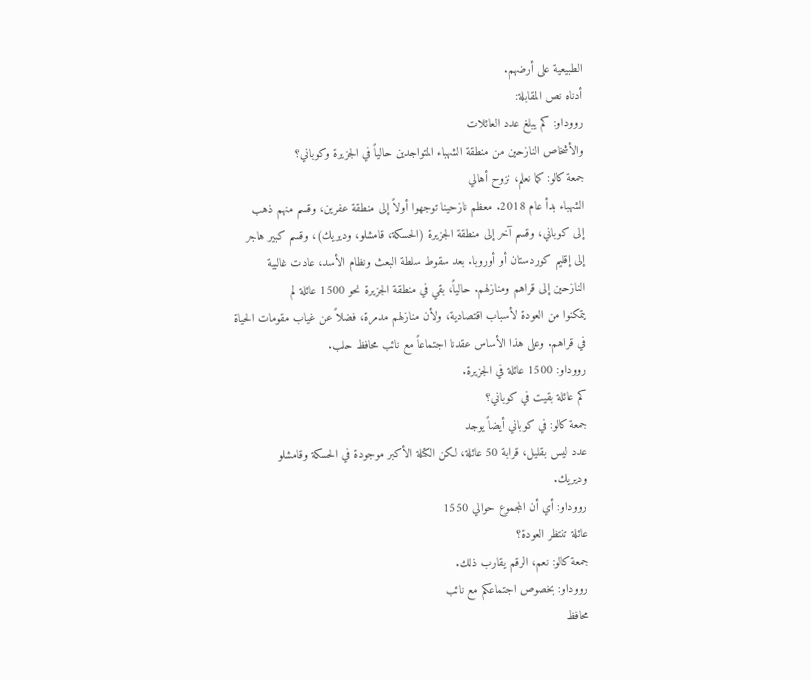الطبيعية على أرضهم.
أدناه نص المقابلة:
رووداو: كم يبلغ عدد العائلات
والأشخاص النازحين من منطقة الشهباء المتواجدين حالياً في الجزيرة وكوباني؟
جمعة كالو: كما نعلم، نزوح أهالي
الشهباء بدأ عام 2018. معظم نازحينا توجهوا أولاً إلى منطقة عفرين، وقسم منهم ذهب
إلى كوباني، وقسم آخر إلى منطقة الجزيرة (الحسكة، قامشلو، وديريك)، وقسم كبير هاجر
إلى إقليم كوردستان أو أوروبا. بعد سقوط سلطة البعث ونظام الأسد، عادت غالبية
النازحين إلى قراهم ومنازلهم. حالياً، بقي في منطقة الجزيرة نحو 1500 عائلة لم
يتمكنوا من العودة لأسباب اقتصادية، ولأن منازلهم مدمرة، فضلاً عن غياب مقومات الحياة
في قراهم. وعلى هذا الأساس عقدنا اجتماعاً مع نائب محافظ حلب.
رووداو: 1500 عائلة في الجزيرة.
كم عائلة بقيت في كوباني؟
جمعة كالو: في كوباني أيضاً يوجد
عدد ليس بقليل، قرابة 50 عائلة، لكن الكتلة الأكبر موجودة في الحسكة وقامشلو
وديريك.
رووداو: أي أن المجموع حوالي 1550
عائلة تنتظر العودة؟
جمعة كالو: نعم، الرقم يقارب ذلك.
رووداو: بخصوص اجتماعكم مع نائب
محافظ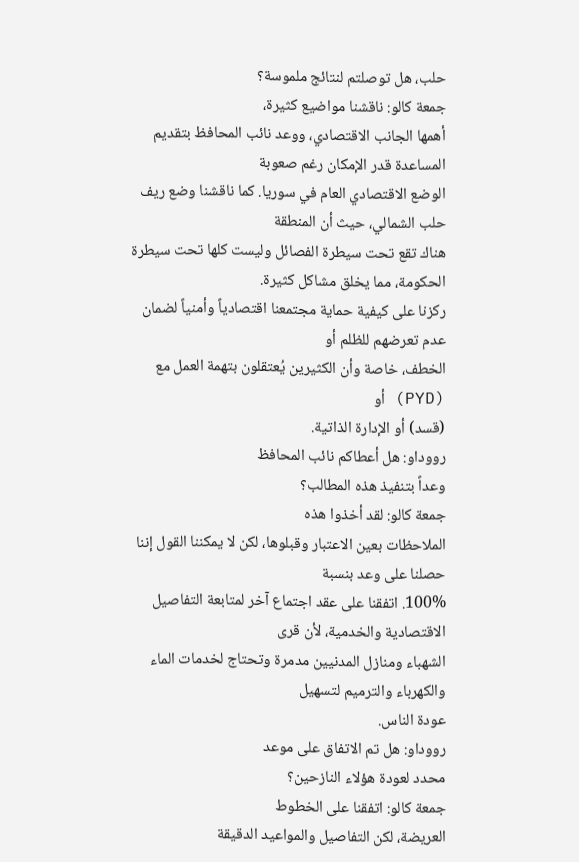حلب، هل توصلتم لنتائج ملموسة؟
جمعة كالو: ناقشنا مواضيع كثيرة،
أهمها الجانب الاقتصادي، ووعد نائب المحافظ بتقديم المساعدة قدر الإمكان رغم صعوبة
الوضع الاقتصادي العام في سوريا. كما ناقشنا وضع ريف حلب الشمالي، حيث أن المنطقة
هناك تقع تحت سيطرة الفصائل وليست كلها تحت سيطرة الحكومة، مما يخلق مشاكل كثيرة.
ركزنا على كيفية حماية مجتمعنا اقتصادياً وأمنياً لضمان عدم تعرضهم للظلم أو
الخطف، خاصة وأن الكثيرين يُعتقلون بتهمة العمل مع (PYD) أو
(قسد) أو الإدارة الذاتية.
رووداو: هل أعطاكم نائب المحافظ
وعداً بتنفيذ هذه المطالب؟
جمعة كالو: لقد أخذوا هذه
الملاحظات بعين الاعتبار وقبلوها، لكن لا يمكننا القول إننا حصلنا على وعد بنسبة
100%. اتفقنا على عقد اجتماع آخر لمتابعة التفاصيل الاقتصادية والخدمية، لأن قرى
الشهباء ومنازل المدنيين مدمرة وتحتاج لخدمات الماء والكهرباء والترميم لتسهيل
عودة الناس.
رووداو: هل تم الاتفاق على موعد
محدد لعودة هؤلاء النازحين؟
جمعة كالو: اتفقنا على الخطوط
العريضة، لكن التفاصيل والمواعيد الدقيقة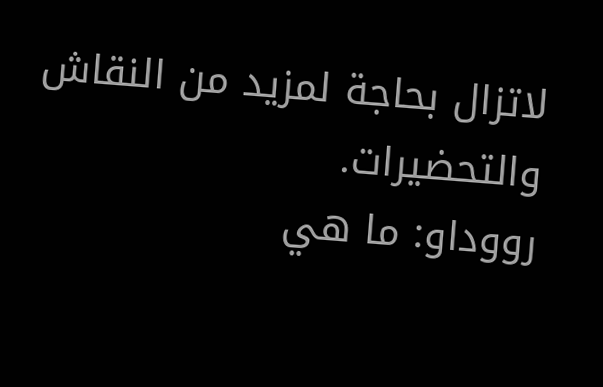لاتزال بحاجة لمزيد من النقاش والتحضيرات.
رووداو: ما هي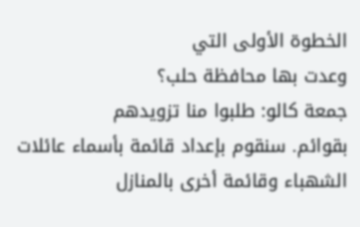الخطوة الأولى التي
وعدت بها محافظة حلب؟
جمعة كالو: طلبوا منا تزويدهم
بقوائم. سنقوم بإعداد قائمة بأسماء عائلات الشهباء وقائمة أخرى بالمنازل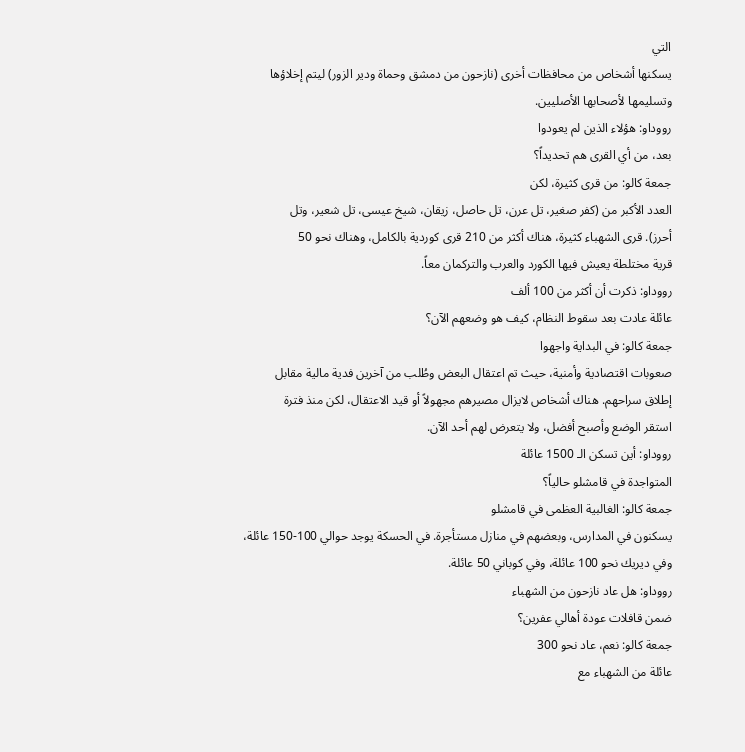التي
يسكنها أشخاص من محافظات أخرى (نازحون من دمشق وحماة ودير الزور) ليتم إخلاؤها
وتسليمها لأصحابها الأصليين.
رووداو: هؤلاء الذين لم يعودوا
بعد، من أي القرى هم تحديداً؟
جمعة كالو: من قرى كثيرة، لكن
العدد الأكبر من (كفر صغير، تل عرن، تل حاصل، زيقان، شيخ عيسى، تل شعير، وتل
أحرز). قرى الشهباء كثيرة، هناك أكثر من 210 قرى كوردية بالكامل، وهناك نحو 50
قرية مختلطة يعيش فيها الكورد والعرب والتركمان معاً.
رووداو: ذكرت أن أكثر من 100 ألف
عائلة عادت بعد سقوط النظام، كيف هو وضعهم الآن؟
جمعة كالو: في البداية واجهوا
صعوبات اقتصادية وأمنية، حيث تم اعتقال البعض وطُلب من آخرين فدية مالية مقابل
إطلاق سراحهم. هناك أشخاص لايزال مصيرهم مجهولاً أو قيد الاعتقال، لكن منذ فترة
استقر الوضع وأصبح أفضل، ولا يتعرض لهم أحد الآن.
رووداو: أين تسكن الـ 1500 عائلة
المتواجدة في قامشلو حالياً؟
جمعة كالو: الغالبية العظمى في قامشلو
يسكنون في المدارس، وبعضهم في منازل مستأجرة. في الحسكة يوجد حوالي 100-150 عائلة،
وفي ديريك نحو 100 عائلة، وفي كوباني 50 عائلة.
رووداو: هل عاد نازحون من الشهباء
ضمن قافلات عودة أهالي عفرين؟
جمعة كالو: نعم، عاد نحو 300
عائلة من الشهباء مع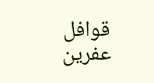قوافل عفرين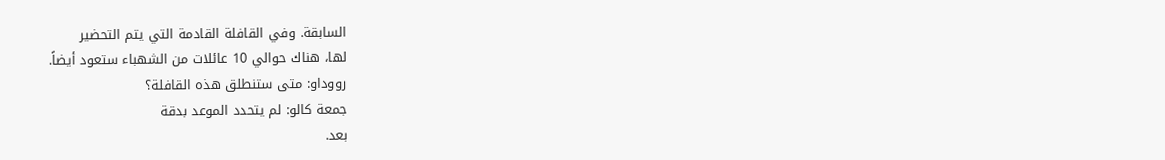السابقة. وفي القافلة القادمة التي يتم التحضير
لها، هناك حوالي 10 عائلات من الشهباء ستعود أيضاً.
رووداو: متى ستنطلق هذه القافلة؟
جمعة كالو: لم يتحدد الموعد بدقة
بعد.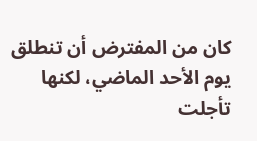كان من المفترض أن تنطلق يوم الأحد الماضي، لكنها تأجلت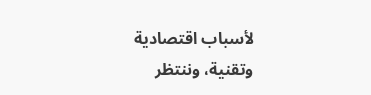لأسباب اقتصادية
وتقنية، وننتظر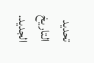تحديد التاريخ الجديد.